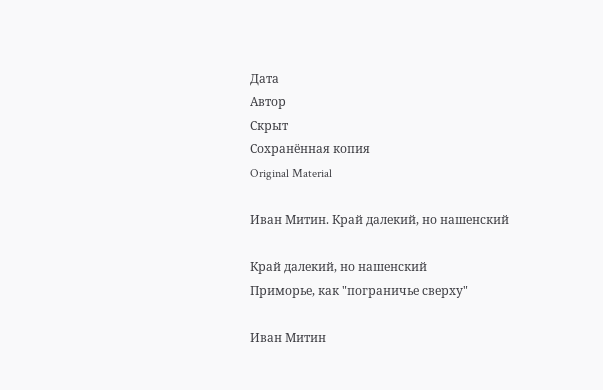Дата
Автор
Скрыт
Сохранённая копия
Original Material

Иван Митин. Край далекий, но нашенский

Край далекий, но нашенский
Приморье, как "пограничье сверху"

Иван Митин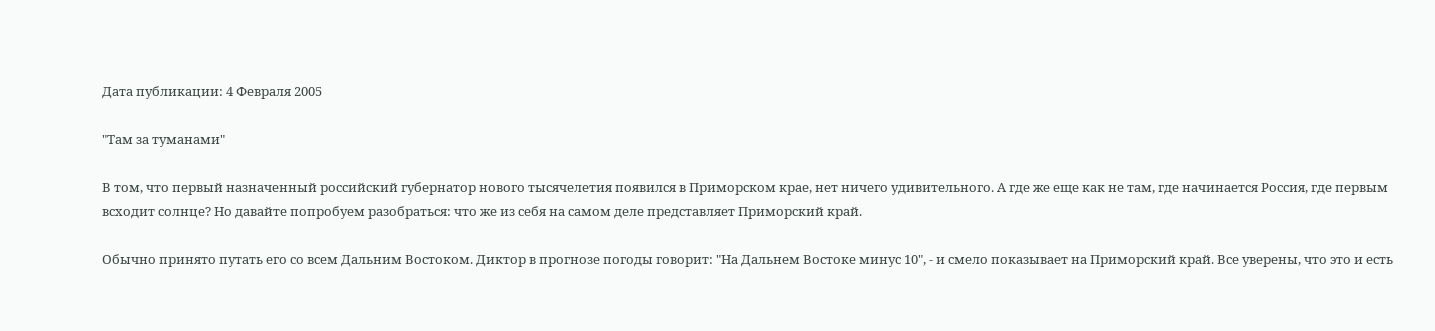Дата публикации: 4 Февраля 2005

"Там за туманами"

В том, что первый назначенный российский губернатор нового тысячелетия появился в Приморском крае, нет ничего удивительного. А где же еще как не там, где начинается Россия, где первым всходит солнце? Но давайте попробуем разобраться: что же из себя на самом деле представляет Приморский край.

Обычно принято путать его со всем Дальним Востоком. Диктор в прогнозе погоды говорит: "На Дальнем Востоке минус 10", - и смело показывает на Приморский край. Все уверены, что это и есть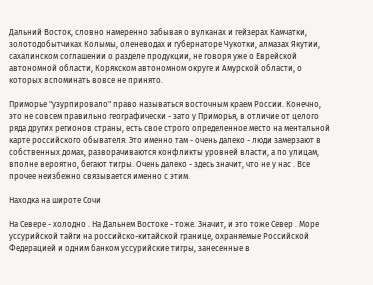Дальний Восток, словно намеренно забывая о вулканах и гейзерах Камчатки, золотодобытчиках Колымы, оленеводах и губернаторе Чукотки, алмазах Якутии, сахалинском соглашении о разделе продукции, не говоря уже о Еврейской автономной области, Корякском автономном округе и Амурской области, о которых вспоминать вовсе не принято.

Приморье "узурпировало" право называться восточным краем России. Конечно, это не совсем правильно географически - зато у Приморья, в отличие от целого ряда других регионов страны, есть свое строго определенное место на ментальной карте российского обывателя. Это именно там - очень далеко - люди замерзают в собственных домах, разворачиваются конфликты уровней власти, а по улицам, вполне вероятно, бегают тигры. Очень далеко - здесь значит, что не у нас . Все прочее неизбежно связывается именно с этим.

Находка на широте Сочи

На Севере - холодно . На Дальнем Востоке - тоже. Значит, и это тоже Север . Море уссурийской тайги на российско-китайской границе, охраняемые Российской Федерацией и одним банком уссурийские тигры, занесенные в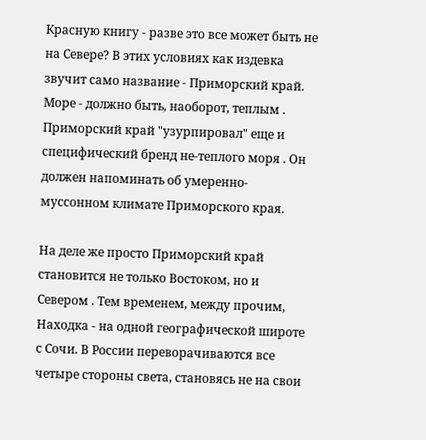Красную книгу - разве это все может быть не на Севере? В этих условиях как издевка звучит само название - Приморский край. Море - должно быть, наоборот, теплым . Приморский край "узурпировал" еще и специфический бренд не-теплого моря . Он должен напоминать об умеренно-муссонном климате Приморского края.

На деле же просто Приморский край становится не только Востоком, но и Севером . Тем временем, между прочим, Находка - на одной географической широте с Сочи. В России переворачиваются все четыре стороны света, становясь не на свои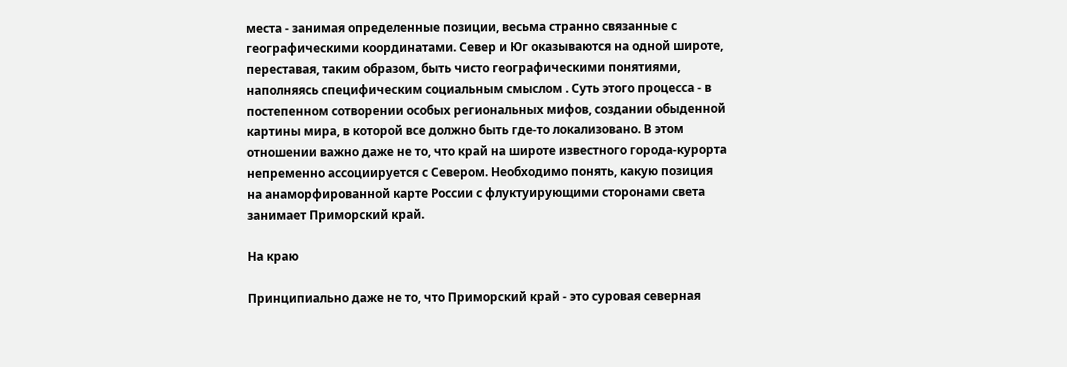места - занимая определенные позиции, весьма странно связанные с географическими координатами. Север и Юг оказываются на одной широте, переставая, таким образом, быть чисто географическими понятиями, наполняясь специфическим социальным смыслом . Суть этого процесса - в постепенном сотворении особых региональных мифов, создании обыденной картины мира, в которой все должно быть где-то локализовано. В этом отношении важно даже не то, что край на широте известного города-курорта непременно ассоциируется с Севером. Необходимо понять, какую позиция на анаморфированной карте России с флуктуирующими сторонами света занимает Приморский край.

На краю

Принципиально даже не то, что Приморский край - это суровая северная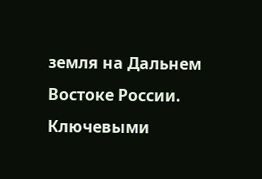земля на Дальнем Востоке России. Ключевыми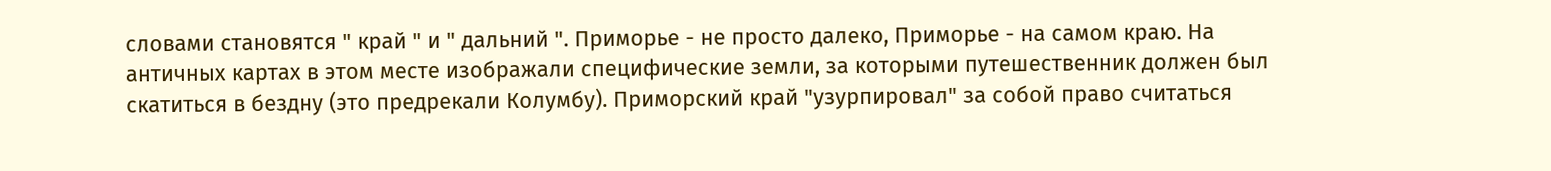словами становятся " край " и " дальний ". Приморье - не просто далеко, Приморье - на самом краю. На античных картах в этом месте изображали специфические земли, за которыми путешественник должен был скатиться в бездну (это предрекали Колумбу). Приморский край "узурпировал" за собой право считаться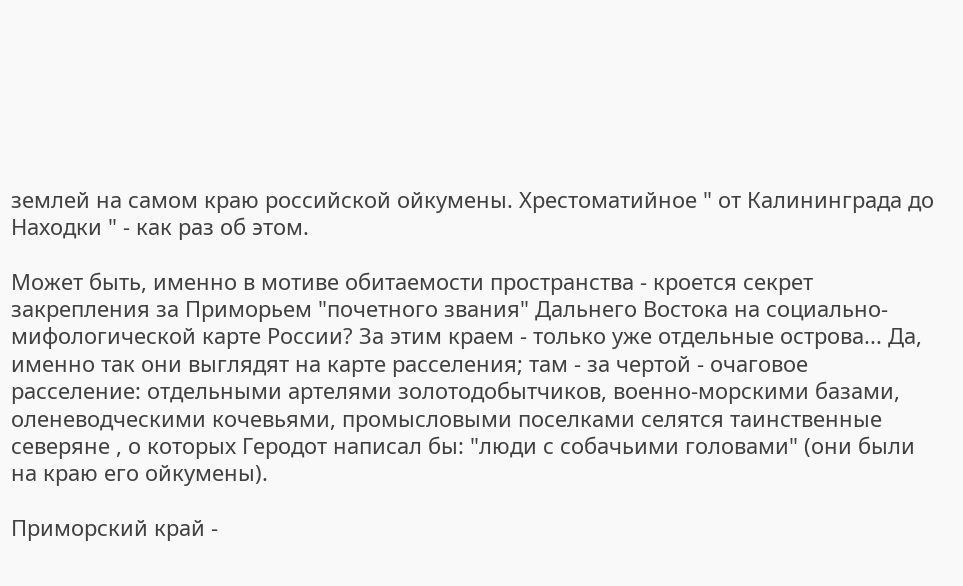землей на самом краю российской ойкумены. Хрестоматийное " от Калининграда до Находки " - как раз об этом.

Может быть, именно в мотиве обитаемости пространства - кроется секрет закрепления за Приморьем "почетного звания" Дальнего Востока на социально-мифологической карте России? За этим краем - только уже отдельные острова... Да, именно так они выглядят на карте расселения; там - за чертой - очаговое расселение: отдельными артелями золотодобытчиков, военно-морскими базами, оленеводческими кочевьями, промысловыми поселками селятся таинственные северяне , о которых Геродот написал бы: "люди с собачьими головами" (они были на краю его ойкумены).

Приморский край -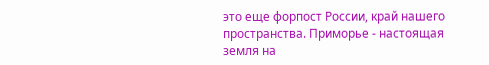это еще форпост России, край нашего пространства. Приморье - настоящая земля на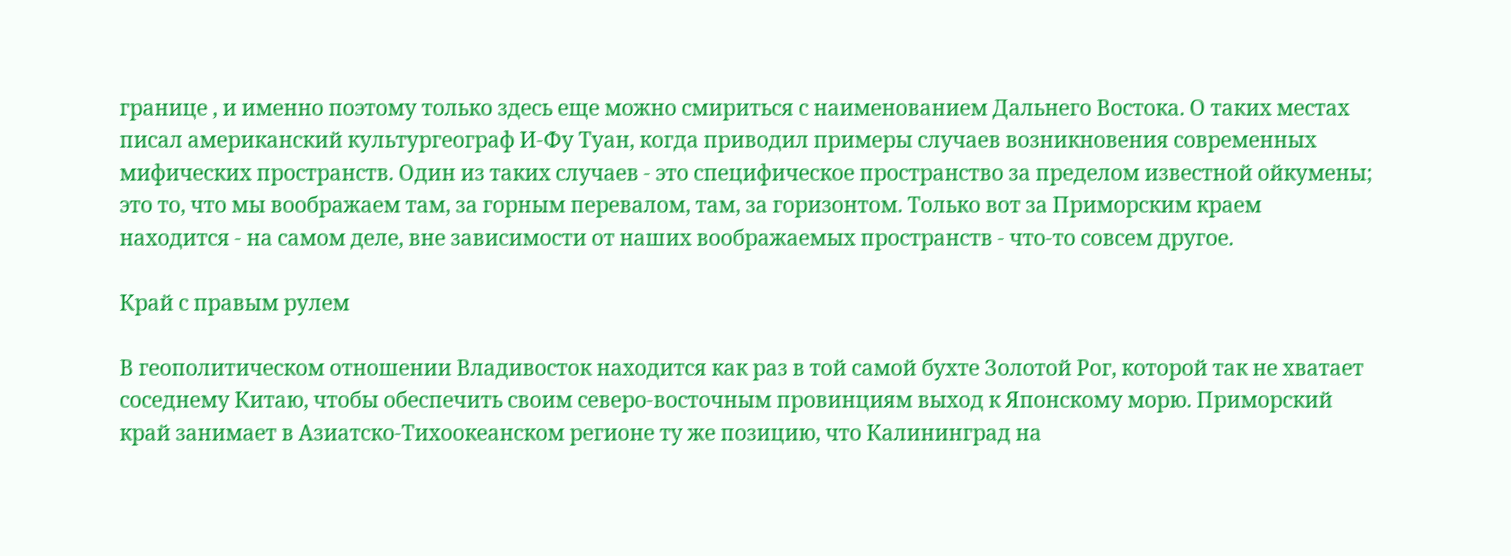границе , и именно поэтому только здесь еще можно смириться с наименованием Дальнего Востока. О таких местах писал американский культургеограф И-Фу Туан, когда приводил примеры случаев возникновения современных мифических пространств. Один из таких случаев - это специфическое пространство за пределом известной ойкумены; это то, что мы воображаем там, за горным перевалом, там, за горизонтом. Только вот за Приморским краем находится - на самом деле, вне зависимости от наших воображаемых пространств - что-то совсем другое.

Край с правым рулем

В геополитическом отношении Владивосток находится как раз в той самой бухте Золотой Рог, которой так не хватает соседнему Китаю, чтобы обеспечить своим северо-восточным провинциям выход к Японскому морю. Приморский край занимает в Азиатско-Тихоокеанском регионе ту же позицию, что Калининград на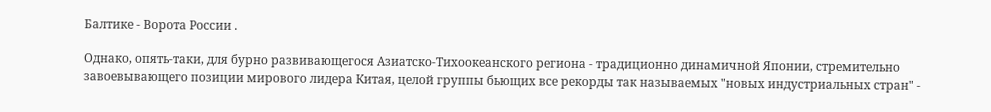Балтике - Ворота России .

Однако, опять-таки, для бурно развивающегося Азиатско-Тихоокеанского региона - традиционно динамичной Японии, стремительно завоевывающего позиции мирового лидера Китая, целой группы бьющих все рекорды так называемых "новых индустриальных стран" -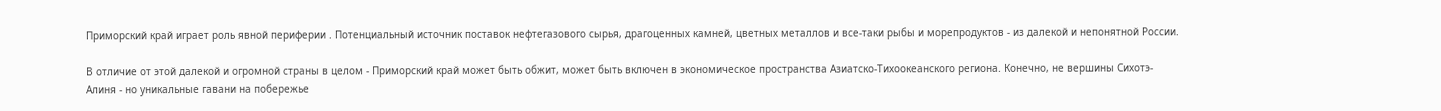Приморский край играет роль явной периферии . Потенциальный источник поставок нефтегазового сырья, драгоценных камней, цветных металлов и все-таки рыбы и морепродуктов - из далекой и непонятной России.

В отличие от этой далекой и огромной страны в целом - Приморский край может быть обжит, может быть включен в экономическое пространства Азиатско-Тихоокеанского региона. Конечно, не вершины Сихотэ-Алиня - но уникальные гавани на побережье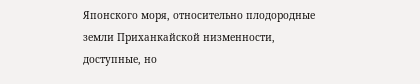Японского моря, относительно плодородные земли Приханкайской низменности, доступные, но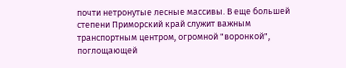почти нетронутые лесные массивы. В еще большей степени Приморский край служит важным транспортным центром, огромной "воронкой", поглощающей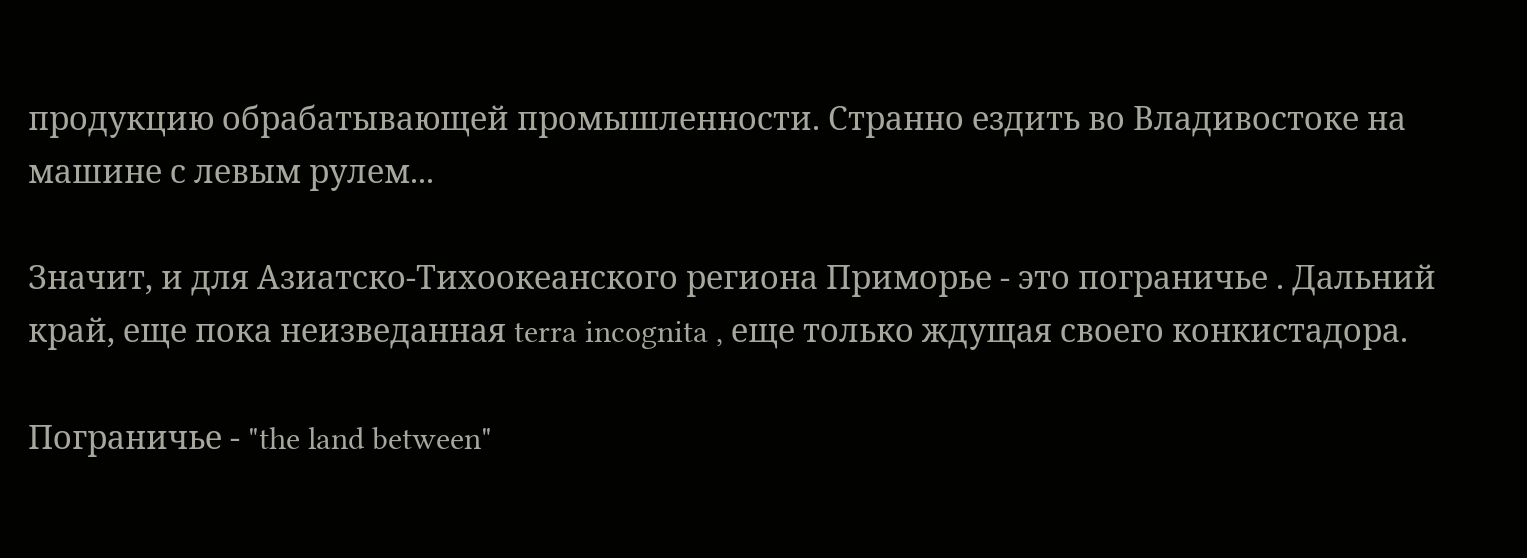продукцию обрабатывающей промышленности. Странно ездить во Владивостоке на машине с левым рулем...

Значит, и для Азиатско-Тихоокеанского региона Приморье - это пограничье . Дальний край, еще пока неизведанная terra incognita , еще только ждущая своего конкистадора.

Пограничье - "the land between"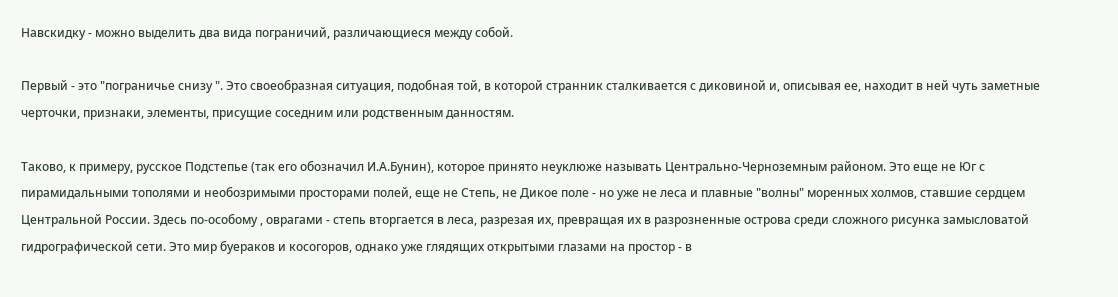Навскидку - можно выделить два вида пограничий, различающиеся между собой.

Первый - это "пограничье снизу ". Это своеобразная ситуация, подобная той, в которой странник сталкивается с диковиной и, описывая ее, находит в ней чуть заметные черточки, признаки, элементы, присущие соседним или родственным данностям.

Таково, к примеру, русское Подстепье (так его обозначил И.А.Бунин), которое принято неуклюже называть Центрально-Черноземным районом. Это еще не Юг с пирамидальными тополями и необозримыми просторами полей, еще не Степь, не Дикое поле - но уже не леса и плавные "волны" моренных холмов, ставшие сердцем Центральной России. Здесь по-особому , оврагами - степь вторгается в леса, разрезая их, превращая их в разрозненные острова среди сложного рисунка замысловатой гидрографической сети. Это мир буераков и косогоров, однако уже глядящих открытыми глазами на простор - в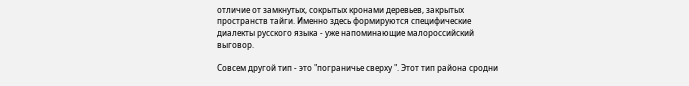отличие от замкнутых, сокрытых кронами деревьев, закрытых пространств тайги. Именно здесь формируются специфические диалекты русского языка - уже напоминающие малороссийский выговор.

Совсем другой тип - это "пограничье сверху ". Этот тип района сродни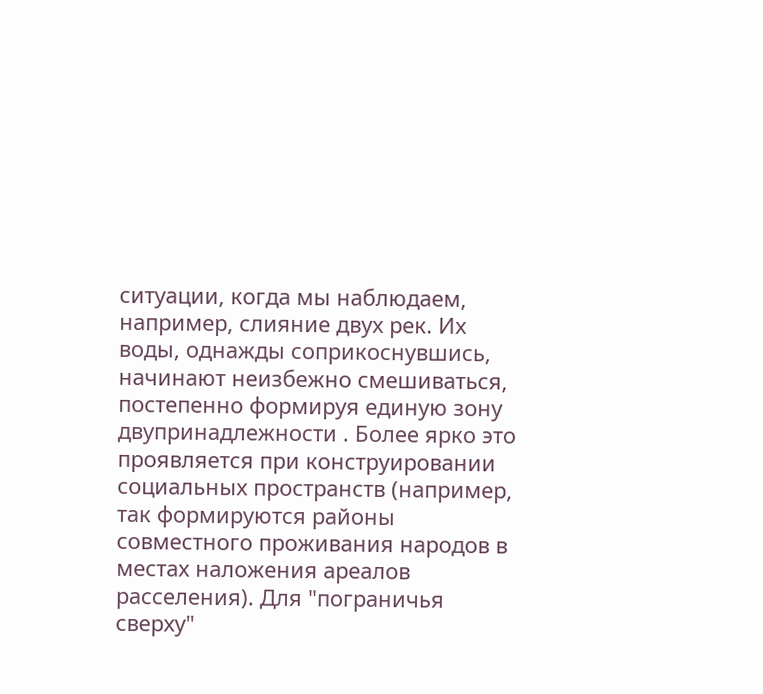ситуации, когда мы наблюдаем, например, слияние двух рек. Их воды, однажды соприкоснувшись, начинают неизбежно смешиваться, постепенно формируя единую зону двупринадлежности . Более ярко это проявляется при конструировании социальных пространств (например, так формируются районы совместного проживания народов в местах наложения ареалов расселения). Для "пограничья сверху"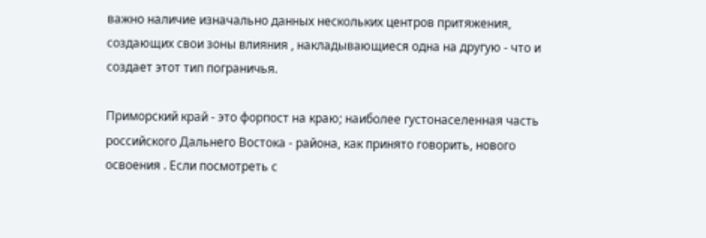важно наличие изначально данных нескольких центров притяжения, создающих свои зоны влияния , накладывающиеся одна на другую - что и создает этот тип пограничья.

Приморский край - это форпост на краю; наиболее густонаселенная часть российского Дальнего Востока - района, как принято говорить, нового освоения . Если посмотреть с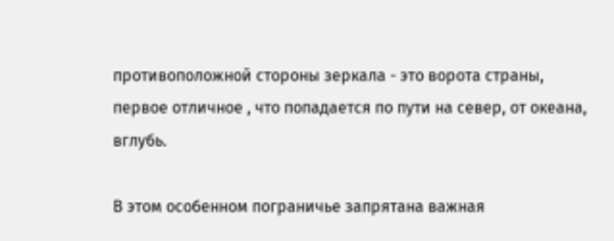противоположной стороны зеркала - это ворота страны, первое отличное , что попадается по пути на север, от океана, вглубь.

В этом особенном пограничье запрятана важная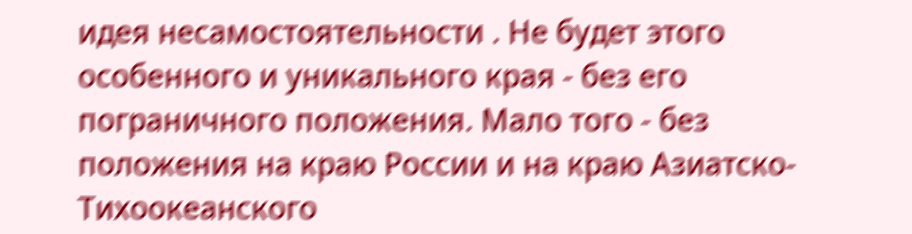идея несамостоятельности . Не будет этого особенного и уникального края - без его пограничного положения. Мало того - без положения на краю России и на краю Азиатско-Тихоокеанского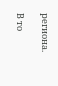региона.

В то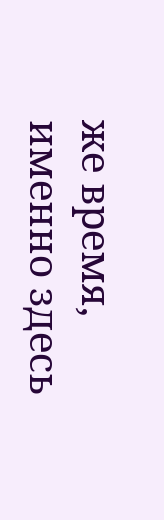же время, именно здесь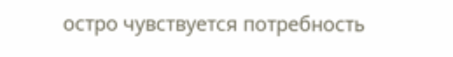остро чувствуется потребность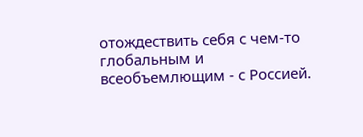отождествить себя с чем-то глобальным и всеобъемлющим - с Россией.